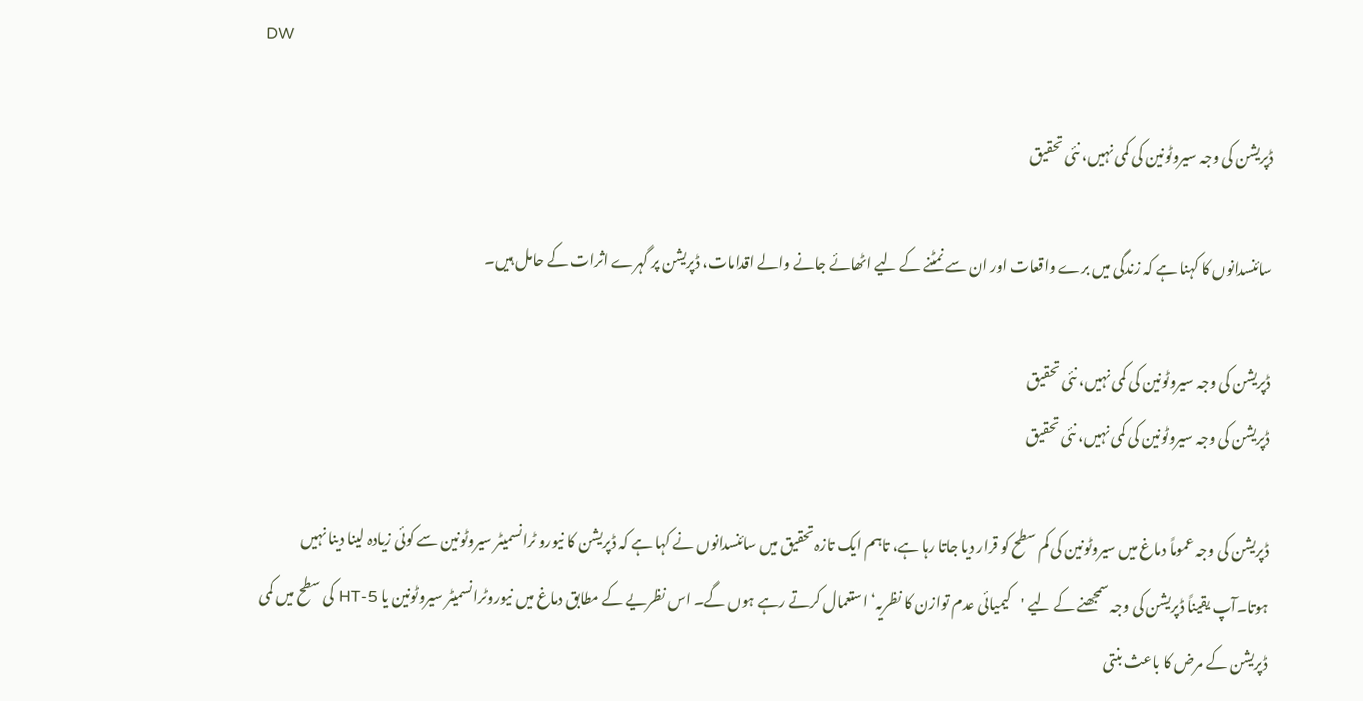DW

ڈپریشن کی وجہ سیروٹونین کی کمی نہیں، نئی تحقیق

سائنسدانوں کا کہنا ہے کہ زندگی میں برے واقعات اور ان سے نمٹنے کے لیے اٹھائے جانے والے اقدامات، ڈپریشن پر گہرے اثرات کے حامل ہیں۔

ڈپریشن کی وجہ سیروٹونین کی کمی نہیں، نئی تحقیق
ڈپریشن کی وجہ سیروٹونین کی کمی نہیں، نئی تحقیق

ڈپریشن کی وجہ عموماً دماغ میں سیروٹونین کی کم سطح کو قرار دیا جاتا رہا ہے، تاہم ایک تازہ تحقیق میں سائنسدانوں نے کہا ہے کہ ڈپریشن کا نیورو ٹرانسمیٹر سیروٹونین سے کوئی زیادہ لینا دینا نہیں ہوتا۔آپ یقیناً ڈپریشن کی وجہ سمجھنے کے لیے 'کیمیائی عدم توازن کا نظریہ‘ استعمال کرتے رہے ہوں گے۔ اس نظریے کے مطابق دماغ میں نیوروٹرانسمیٹر سیروٹونین یا 5-HT کی سطح میں کمی ڈپریشن کے مرض کا باعث بنتی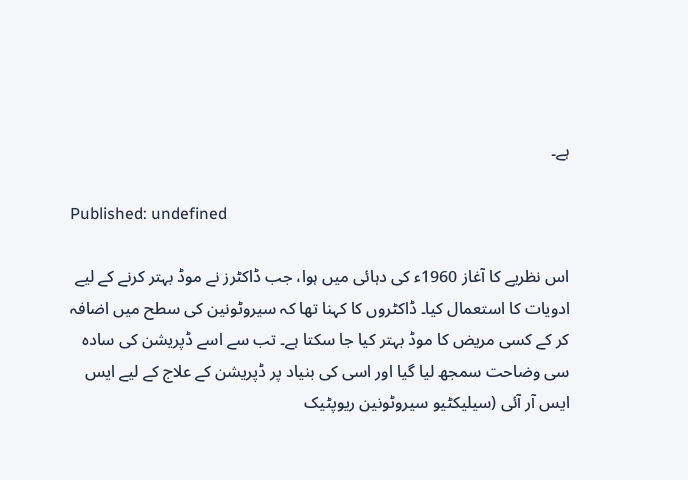ہے۔

Published: undefined

اس نظریے کا آغاز 1960ء کی دہائی میں ہوا، جب ڈاکٹرز نے موڈ بہتر کرنے کے لیے ادویات کا استعمال کیا۔ ڈاکٹروں کا کہنا تھا کہ سیروٹونین کی سطح میں اضافہ کر کے کسی مریض کا موڈ بہتر کیا جا سکتا ہے۔ تب سے اسے ڈپریشن کی سادہ سی وضاحت سمجھ لیا گیا اور اسی کی بنیاد پر ڈپریشن کے علاج کے لیے ایس ایس آر آئی (سیلیکٹیو سیروٹونین ریوپٹیک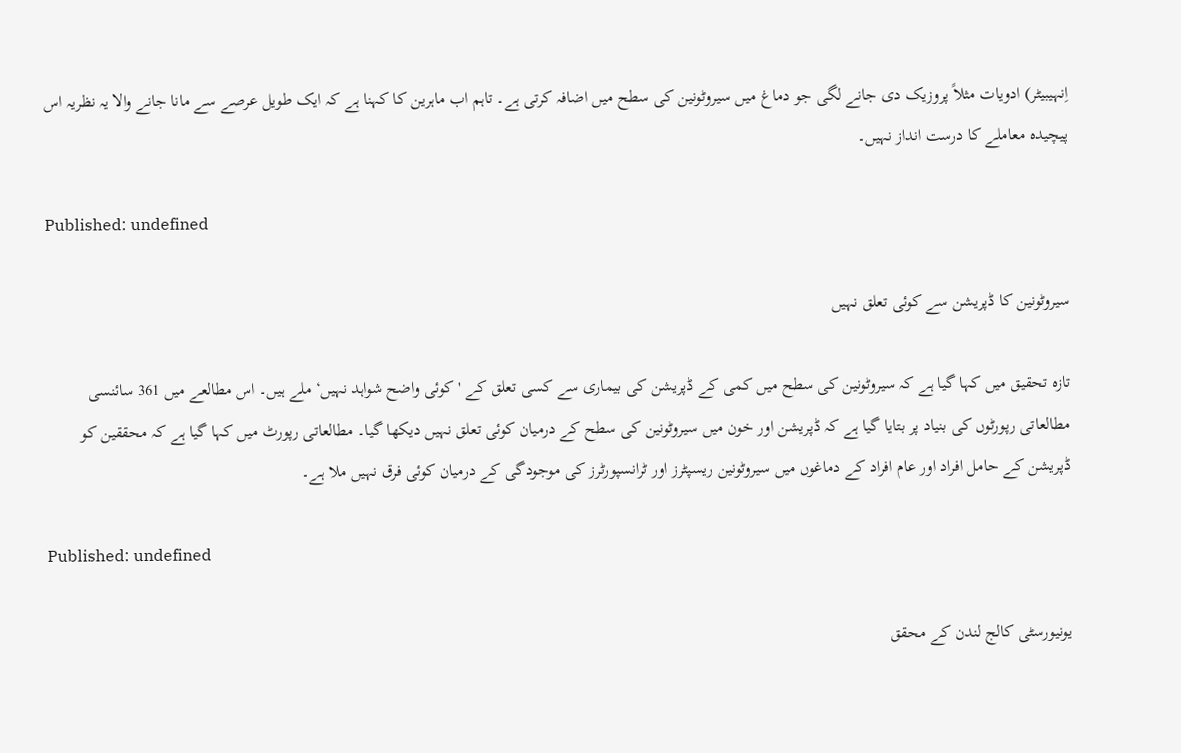اِنہیبیٹر) ادویات مثلاً پروزیک دی جانے لگی جو دماغ میں سیروٹونین کی سطح میں اضافہ کرتی ہے۔ تاہم اب ماہرین کا کہنا ہے کہ ایک طویل عرصے سے مانا جانے والا یہ نظریہ اس پیچیدہ معاملے کا درست انداز نہیں۔

Published: undefined

سیروٹونین کا ڈپریشن سے کوئی تعلق نہیں

تازہ تحقیق میں کہا گیا ہے کہ سیروٹونین کی سطح میں کمی کے ڈپریشن کی بیماری سے کسی تعلق کے 'کوئی واضح شواہد نہیں‘ ملے ہیں۔ اس مطالعے میں 361 سائنسی مطالعاتی رپورٹوں کی بنیاد پر بتایا گیا ہے کہ ڈپریشن اور خون میں سیروٹونین کی سطح کے درمیان کوئی تعلق نہیں دیکھا گیا۔ مطالعاتی رپورٹ میں کہا گیا ہے کہ محققین کو ڈپریشن کے حامل افراد اور عام افراد کے دماغوں میں سیروٹونین ریسپٹرز اور ٹرانسپورٹرز کی موجودگی کے درمیان کوئی فرق نہیں ملا ہے۔

Published: undefined

یونیورسٹی کالج لندن کے محقق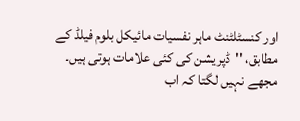اور کنسٹلٹنٹ ماہر نفسیات مائیکل بلوم فیلڈ کے مطابق، ''ڈپریشن کی کئی علامات ہوتی ہیں۔ مجھے نہیں لگتا کہ اب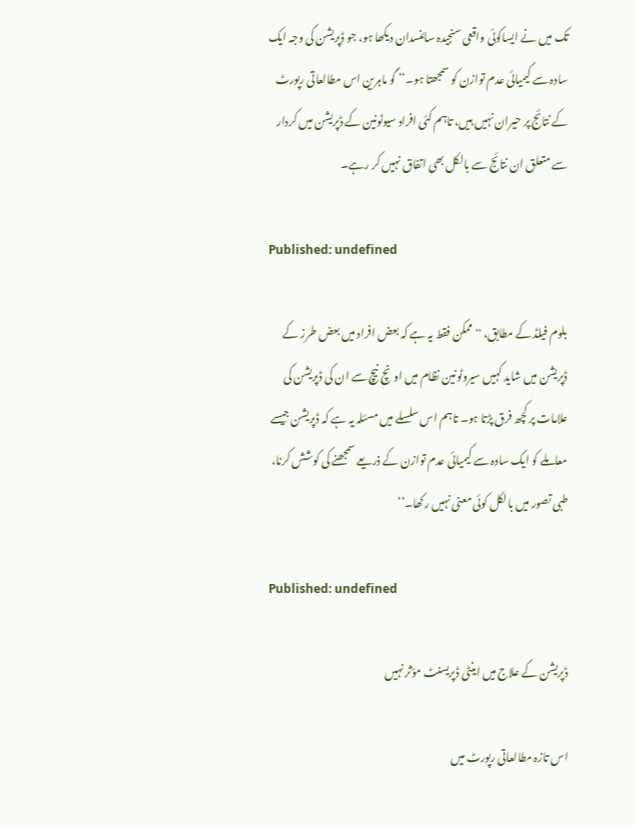تک میں نے ایساکوئی واقعی سنجیدہ سائنسدان دیکھا ہو، جو ڈپریشن کی وجہ ایک سادہ سے کیمیائی عدم توازن کو سمجھتا ہو۔‘‘ گو ماہرین اس مطالعاتی رپورٹ کے نتائج پر حیران نہیں ہیں، تاہم کئی افراد سیوٹونین کے ڈپریشن میں کردار سے متعلق ان نتائج سے بالکل بھی اتفاق نہیں کر رہے۔

Published: undefined

بلوم فیلڈ کے مطابق، ''ممکن فقط یہ ہے کہ بعض افراد میں بعض طرز کے ڈپریشن میں شاید کہیں سیروٹونین نظام میں اونچ نیچ سے ان کی ڈپریشن کی علامات پر کچھ فرق پڑتا ہو۔ تاہم اس سلسلے میں مسئلہ یہ ہے کہ ڈپریشن جیسے معاملے کو ایک سادہ سے کیمیائی عدم توازن کے ذریعے سمجھنے کی کوشش کرنا، طبی تصور میں بالکل کوئی معنی نہیں رکھا۔‘‘

Published: undefined

ڈپریشن کے علاج میں اینٹی ڈپریسنٹ مؤثر نہیں

اس تازہ مطالعاتی رپورٹ میں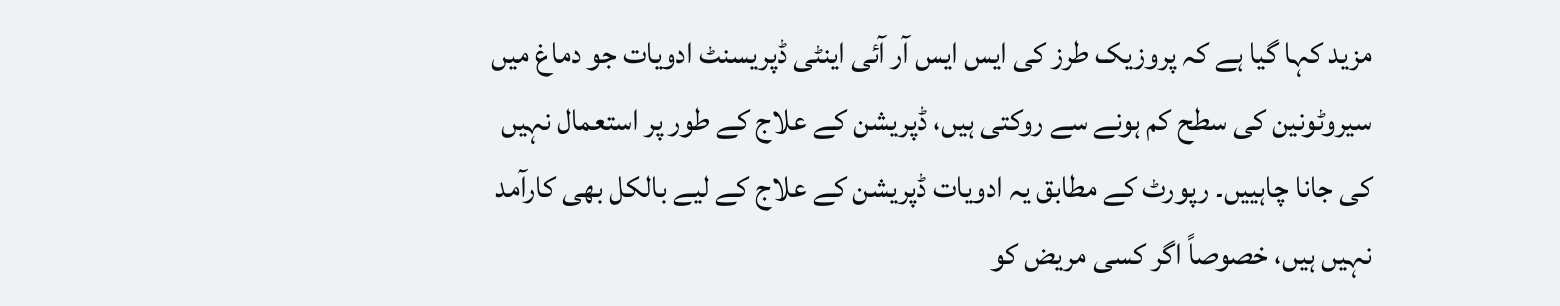مزید کہا گیا ہے کہ پروزیک طرز کی ایس ایس آر آئی اینٹی ڈپریسنٹ ادویات جو دماغ میں سیروٹونین کی سطح کم ہونے سے روکتی ہیں، ڈپریشن کے علاج کے طور پر استعمال نہیں کی جانا چاہییں۔ رپورٹ کے مطابق یہ ادویات ڈپریشن کے علاج کے لیے بالکل بھی کارآمد نہیں ہیں، خصوصاً اگر کسی مریض کو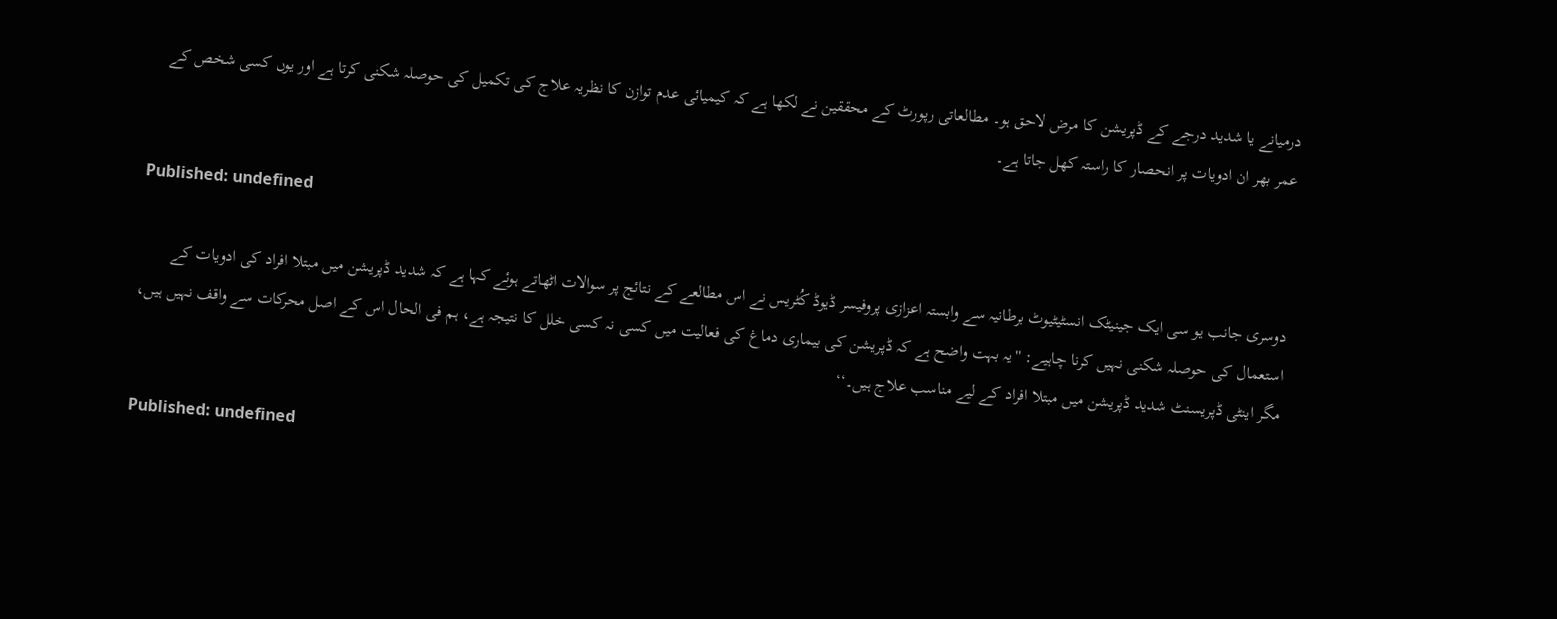درمیانے یا شدید درجے کے ڈپریشن کا مرض لاحق ہو۔ مطالعاتی رپورٹ کے محققین نے لکھا ہے کہ کیمیائی عدم توازن کا نظریہ علاج کی تکمیل کی حوصلہ شکنی کرتا ہے اور یوں کسی شخص کے عمر بھر ان ادویات پر انحصار کا راستہ کھل جاتا ہے۔

Published: undefined

دوسری جانب یو سی ایک جینیٹک انسٹیٹیوٹ برطانیہ سے وابستہ اعزازی پروفیسر ڈیوڈ کُٹریس نے اس مطالعے کے نتائج پر سوالات اٹھاتے ہوئے کہا ہے کہ شدید ڈپریشن میں مبتلا افراد کی ادویات کے استعمال کی حوصلہ شکنی نہیں کرنا چاہیے: ''یہ بہت واضح ہے کہ ڈپریشن کی بیماری دماغ کی فعالیت میں کسی نہ کسی خلل کا نتیجہ ہے، ہم فی الحال اس کے اصل محرکات سے واقف نہیں ہیں، مگر اینٹی ڈپریسنٹ شدید ڈپریشن میں مبتلا افراد کے لیے مناسب علاج ہیں۔‘‘

Published: undefined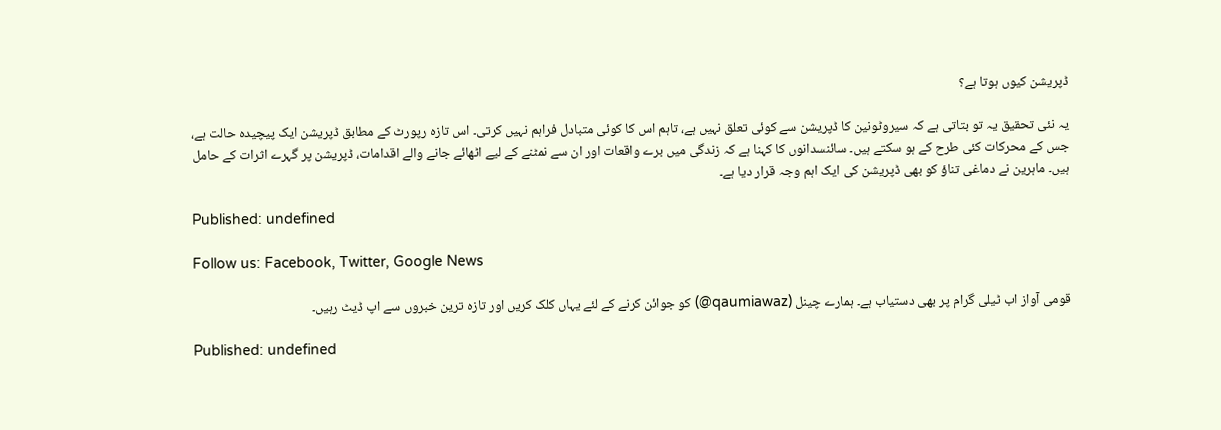ڈپریشن کیوں ہوتا ہے؟

یہ نئی تحقیق یہ تو بتاتی ہے کہ سیروٹونین کا ڈپریشن سے کوئی تعلق نہیں ہے، تاہم اس کا کوئی متبادل فراہم نہیں کرتی۔ اس تازہ رپورٹ کے مطابق ڈپریشن ایک پیچیدہ حالت ہے، جس کے محرکات کئی طرح کے ہو سکتے ہیں۔ سائنسدانوں کا کہنا ہے کہ زندگی میں برے واقعات اور ان سے نمٹنے کے لیے اٹھائے جانے والے اقدامات، ڈپریشن پر گہرے اثرات کے حامل ہیں۔ ماہرین نے دماغی تناؤ کو بھی ڈپریشن کی ایک اہم وجہ قرار دیا ہے۔

Published: undefined

Follow us: Facebook, Twitter, Google News

قومی آواز اب ٹیلی گرام پر بھی دستیاب ہے۔ ہمارے چینل (qaumiawaz@) کو جوائن کرنے کے لئے یہاں کلک کریں اور تازہ ترین خبروں سے اپ ڈیٹ رہیں۔

Published: undefined